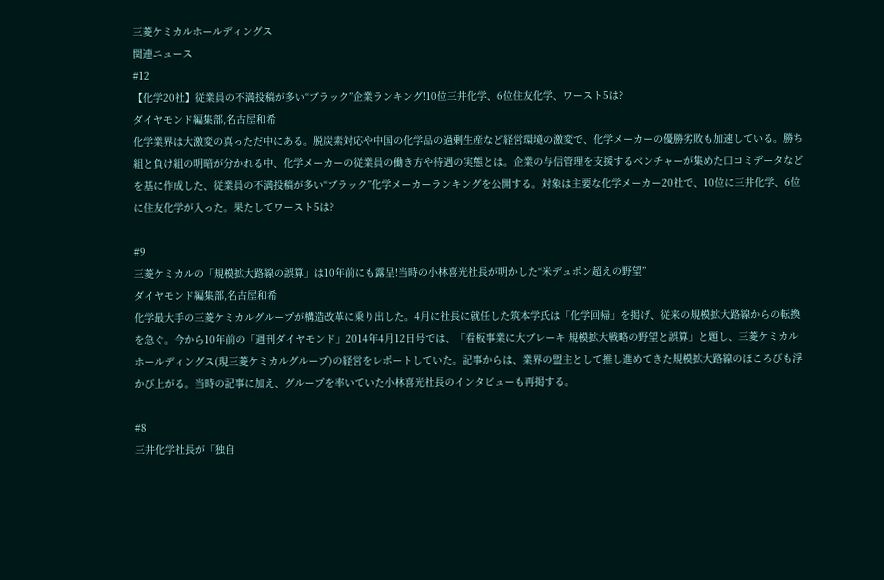三菱ケミカルホールディングス
関連ニュース
#12
【化学20社】従業員の不満投稿が多い“ブラック”企業ランキング!10位三井化学、6位住友化学、ワースト5は?
ダイヤモンド編集部,名古屋和希
化学業界は大激変の真っただ中にある。脱炭素対応や中国の化学品の過剰生産など経営環境の激変で、化学メーカーの優勝劣敗も加速している。勝ち組と負け組の明暗が分かれる中、化学メーカーの従業員の働き方や待遇の実態とは。企業の与信管理を支援するベンチャーが集めた口コミデータなどを基に作成した、従業員の不満投稿が多い“ブラック”化学メーカーランキングを公開する。対象は主要な化学メーカー20社で、10位に三井化学、6位に住友化学が入った。果たしてワースト5は?

#9
三菱ケミカルの「規模拡大路線の誤算」は10年前にも露呈!当時の小林喜光社長が明かした“米デュポン超えの野望”
ダイヤモンド編集部,名古屋和希
化学最大手の三菱ケミカルグループが構造改革に乗り出した。4月に社長に就任した筑本学氏は「化学回帰」を掲げ、従来の規模拡大路線からの転換を急ぐ。今から10年前の「週刊ダイヤモンド」2014年4月12日号では、「看板事業に大ブレーキ 規模拡大戦略の野望と誤算」と題し、三菱ケミカルホールディングス(現三菱ケミカルグループ)の経営をレポートしていた。記事からは、業界の盟主として推し進めてきた規模拡大路線のほころびも浮かび上がる。当時の記事に加え、グループを率いていた小林喜光社長のインタビューも再掲する。

#8
三井化学社長が「独自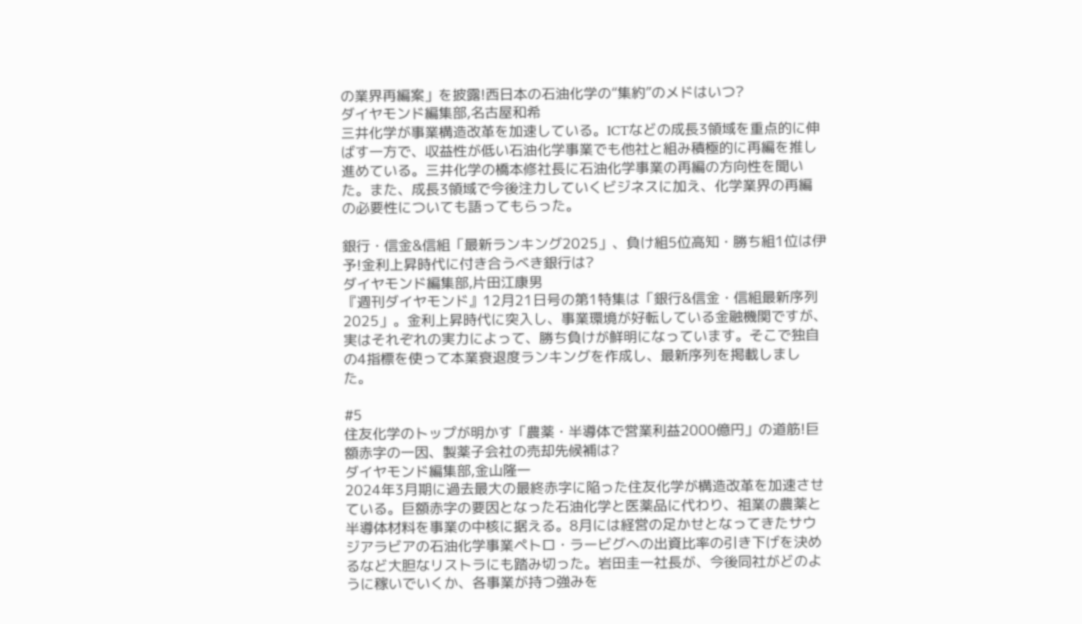の業界再編案」を披露!西日本の石油化学の“集約”のメドはいつ?
ダイヤモンド編集部,名古屋和希
三井化学が事業構造改革を加速している。ICTなどの成長3領域を重点的に伸ばす一方で、収益性が低い石油化学事業でも他社と組み積極的に再編を推し進めている。三井化学の橋本修社長に石油化学事業の再編の方向性を聞いた。また、成長3領域で今後注力していくビジネスに加え、化学業界の再編の必要性についても語ってもらった。

銀行・信金&信組「最新ランキング2025」、負け組5位高知・勝ち組1位は伊予!金利上昇時代に付き合うべき銀行は?
ダイヤモンド編集部,片田江康男
『週刊ダイヤモンド』12月21日号の第1特集は「銀行&信金・信組最新序列2025」。金利上昇時代に突入し、事業環境が好転している金融機関ですが、実はそれぞれの実力によって、勝ち負けが鮮明になっています。そこで独自の4指標を使って本業衰退度ランキングを作成し、最新序列を掲載しました。

#5
住友化学のトップが明かす「農薬・半導体で営業利益2000億円」の道筋!巨額赤字の一因、製薬子会社の売却先候補は?
ダイヤモンド編集部,金山隆一
2024年3月期に過去最大の最終赤字に陥った住友化学が構造改革を加速させている。巨額赤字の要因となった石油化学と医薬品に代わり、祖業の農薬と半導体材料を事業の中核に据える。8月には経営の足かせとなってきたサウジアラビアの石油化学事業ペトロ・ラービグへの出資比率の引き下げを決めるなど大胆なリストラにも踏み切った。岩田圭一社長が、今後同社がどのように稼いでいくか、各事業が持つ強みを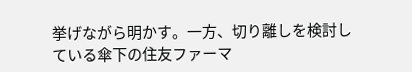挙げながら明かす。一方、切り離しを検討している傘下の住友ファーマ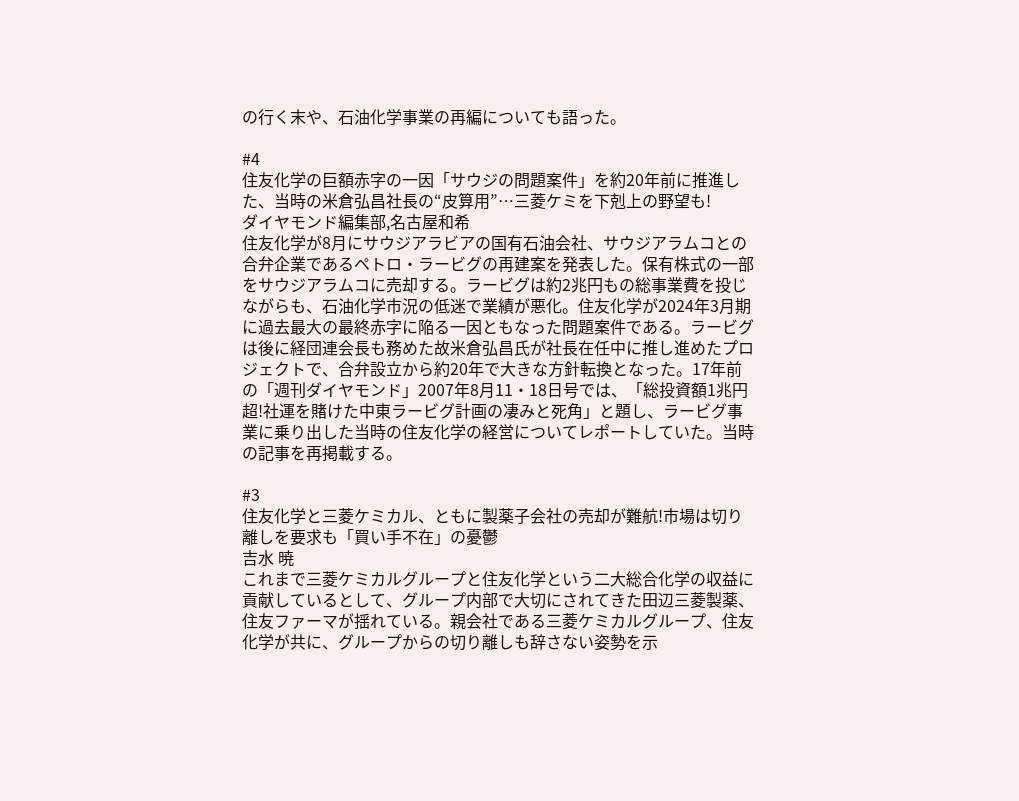の行く末や、石油化学事業の再編についても語った。

#4
住友化学の巨額赤字の一因「サウジの問題案件」を約20年前に推進した、当時の米倉弘昌社長の“皮算用”…三菱ケミを下剋上の野望も!
ダイヤモンド編集部,名古屋和希
住友化学が8月にサウジアラビアの国有石油会社、サウジアラムコとの合弁企業であるペトロ・ラービグの再建案を発表した。保有株式の一部をサウジアラムコに売却する。ラービグは約2兆円もの総事業費を投じながらも、石油化学市況の低迷で業績が悪化。住友化学が2024年3月期に過去最大の最終赤字に陥る一因ともなった問題案件である。ラービグは後に経団連会長も務めた故米倉弘昌氏が社長在任中に推し進めたプロジェクトで、合弁設立から約20年で大きな方針転換となった。17年前の「週刊ダイヤモンド」2007年8月11・18日号では、「総投資額1兆円超!社運を賭けた中東ラービグ計画の凄みと死角」と題し、ラービグ事業に乗り出した当時の住友化学の経営についてレポートしていた。当時の記事を再掲載する。

#3
住友化学と三菱ケミカル、ともに製薬子会社の売却が難航!市場は切り離しを要求も「買い手不在」の憂鬱
吉水 暁
これまで三菱ケミカルグループと住友化学という二大総合化学の収益に貢献しているとして、グループ内部で大切にされてきた田辺三菱製薬、住友ファーマが揺れている。親会社である三菱ケミカルグループ、住友化学が共に、グループからの切り離しも辞さない姿勢を示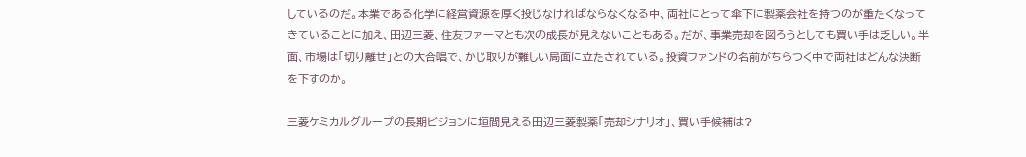しているのだ。本業である化学に経営資源を厚く投じなければならなくなる中、両社にとって傘下に製薬会社を持つのが重たくなってきていることに加え、田辺三菱、住友ファーマとも次の成長が見えないこともある。だが、事業売却を図ろうとしても買い手は乏しい。半面、市場は「切り離せ」との大合唱で、かじ取りが難しい局面に立たされている。投資ファンドの名前がちらつく中で両社はどんな決断を下すのか。

三菱ケミカルグループの長期ビジョンに垣間見える田辺三菱製薬「売却シナリオ」、買い手候補は?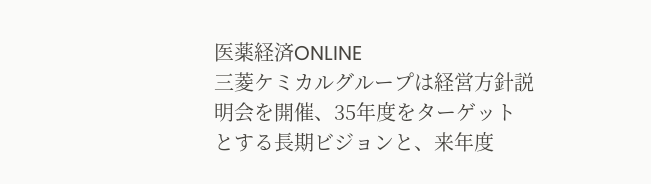医薬経済ONLINE
三菱ケミカルグループは経営方針説明会を開催、35年度をターゲットとする長期ビジョンと、来年度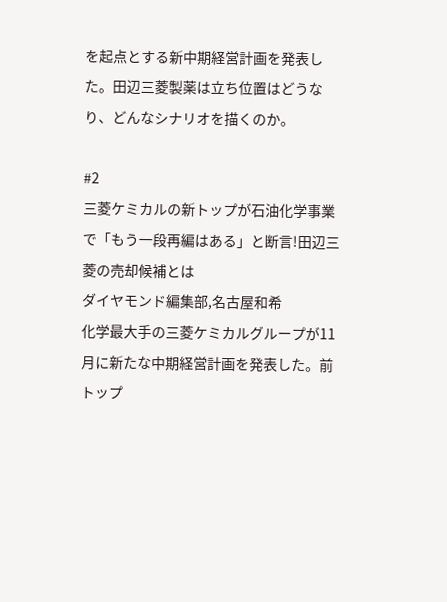を起点とする新中期経営計画を発表した。田辺三菱製薬は立ち位置はどうなり、どんなシナリオを描くのか。

#2
三菱ケミカルの新トップが石油化学事業で「もう一段再編はある」と断言!田辺三菱の売却候補とは
ダイヤモンド編集部,名古屋和希
化学最大手の三菱ケミカルグループが11月に新たな中期経営計画を発表した。前トップ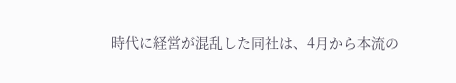時代に経営が混乱した同社は、4月から本流の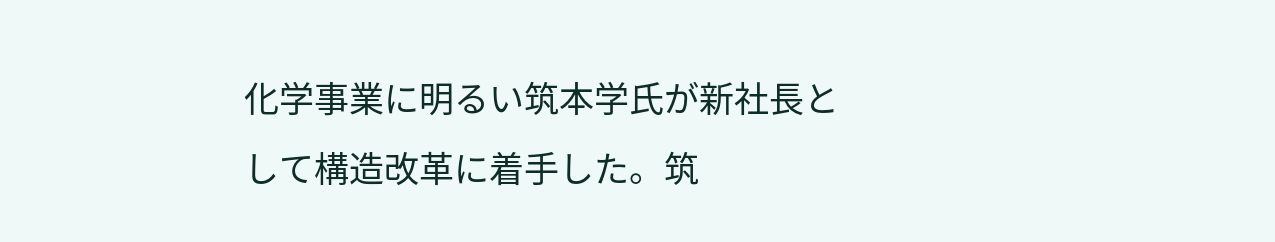化学事業に明るい筑本学氏が新社長として構造改革に着手した。筑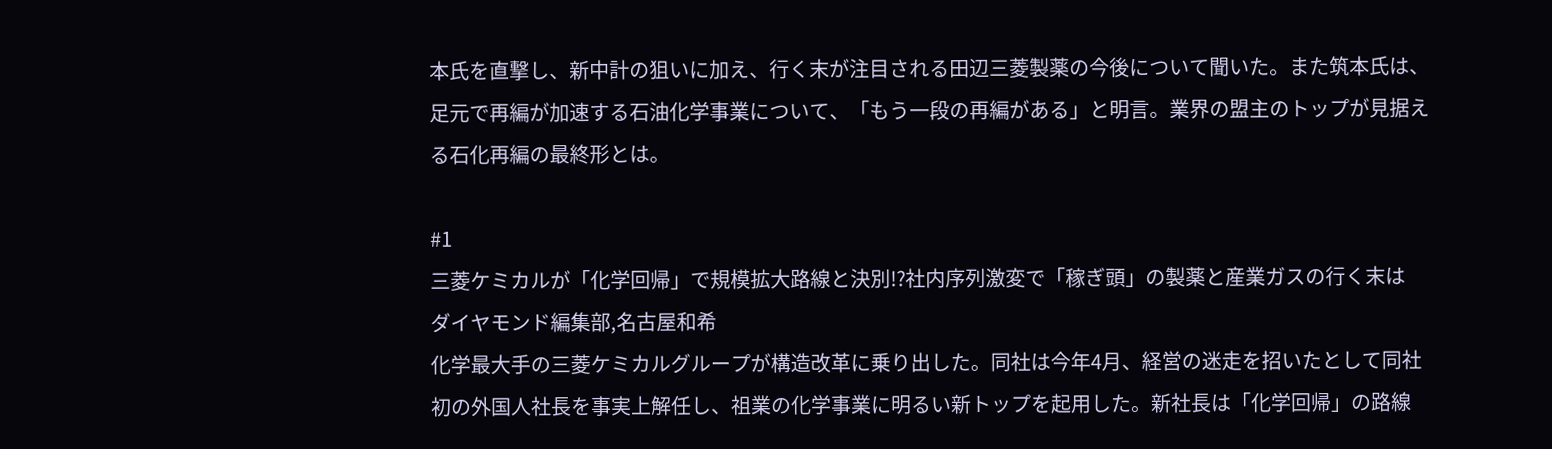本氏を直撃し、新中計の狙いに加え、行く末が注目される田辺三菱製薬の今後について聞いた。また筑本氏は、足元で再編が加速する石油化学事業について、「もう一段の再編がある」と明言。業界の盟主のトップが見据える石化再編の最終形とは。

#1
三菱ケミカルが「化学回帰」で規模拡大路線と決別!?社内序列激変で「稼ぎ頭」の製薬と産業ガスの行く末は
ダイヤモンド編集部,名古屋和希
化学最大手の三菱ケミカルグループが構造改革に乗り出した。同社は今年4月、経営の迷走を招いたとして同社初の外国人社長を事実上解任し、祖業の化学事業に明るい新トップを起用した。新社長は「化学回帰」の路線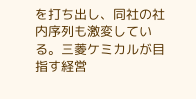を打ち出し、同社の社内序列も激変している。三菱ケミカルが目指す経営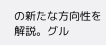の新たな方向性を解説。グル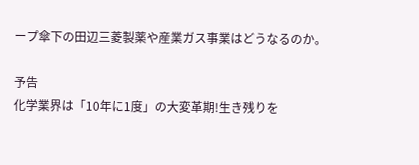ープ傘下の田辺三菱製薬や産業ガス事業はどうなるのか。

予告
化学業界は「10年に1度」の大変革期!生き残りを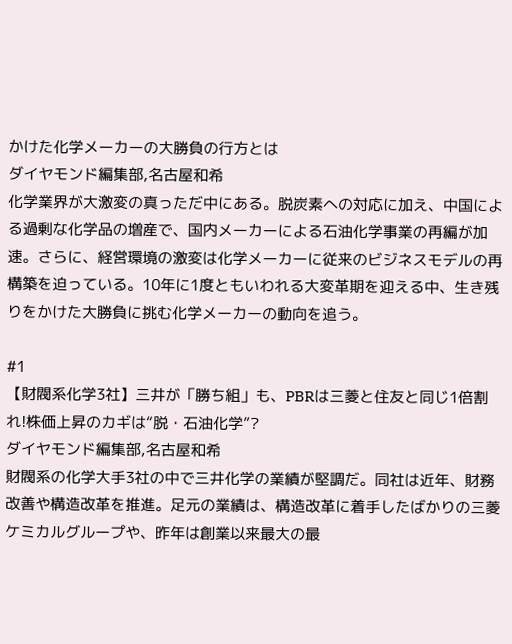かけた化学メーカーの大勝負の行方とは
ダイヤモンド編集部,名古屋和希
化学業界が大激変の真っただ中にある。脱炭素への対応に加え、中国による過剰な化学品の増産で、国内メーカーによる石油化学事業の再編が加速。さらに、経営環境の激変は化学メーカーに従来のビジネスモデルの再構築を迫っている。10年に1度ともいわれる大変革期を迎える中、生き残りをかけた大勝負に挑む化学メーカーの動向を追う。

#1
【財閥系化学3社】三井が「勝ち組」も、PBRは三菱と住友と同じ1倍割れ!株価上昇のカギは“脱・石油化学”?
ダイヤモンド編集部,名古屋和希
財閥系の化学大手3社の中で三井化学の業績が堅調だ。同社は近年、財務改善や構造改革を推進。足元の業績は、構造改革に着手したばかりの三菱ケミカルグループや、昨年は創業以来最大の最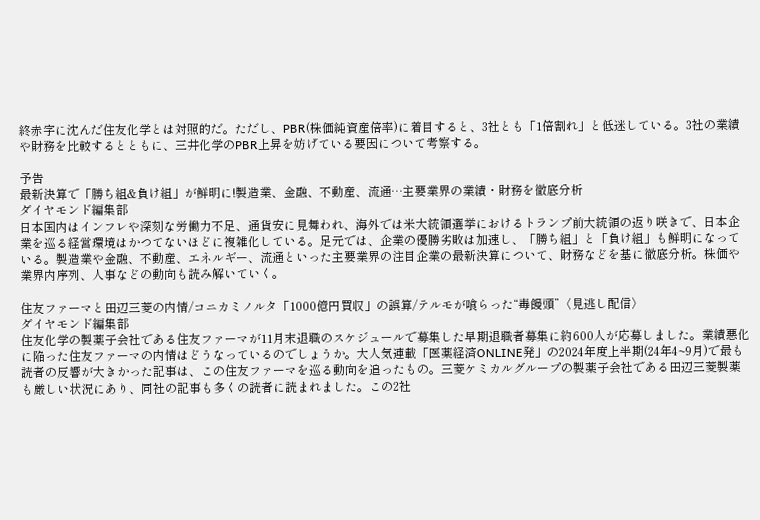終赤字に沈んだ住友化学とは対照的だ。ただし、PBR(株価純資産倍率)に着目すると、3社とも「1倍割れ」と低迷している。3社の業績や財務を比較するとともに、三井化学のPBR上昇を妨げている要因について考察する。

予告
最新決算で「勝ち組&負け組」が鮮明に!製造業、金融、不動産、流通…主要業界の業績・財務を徹底分析
ダイヤモンド編集部
日本国内はインフレや深刻な労働力不足、通貨安に見舞われ、海外では米大統領選挙におけるトランプ前大統領の返り咲きで、日本企業を巡る経営環境はかつてないほどに複雑化している。足元では、企業の優勝劣敗は加速し、「勝ち組」と「負け組」も鮮明になっている。製造業や金融、不動産、エネルギー、流通といった主要業界の注目企業の最新決算について、財務などを基に徹底分析。株価や業界内序列、人事などの動向も読み解いていく。

住友ファーマと田辺三菱の内情/コニカミノルタ「1000億円買収」の誤算/テルモが喰らった“毒饅頭”〈見逃し配信〉
ダイヤモンド編集部
住友化学の製薬子会社である住友ファーマが11月末退職のスケジュールで募集した早期退職者募集に約600人が応募しました。業績悪化に陥った住友ファーマの内情はどうなっているのでしょうか。大人気連載「医薬経済ONLINE発」の2024年度上半期(24年4~9月)で最も読者の反響が大きかった記事は、この住友ファーマを巡る動向を追ったもの。三菱ケミカルグループの製薬子会社である田辺三菱製薬も厳しい状況にあり、同社の記事も多くの読者に読まれました。この2社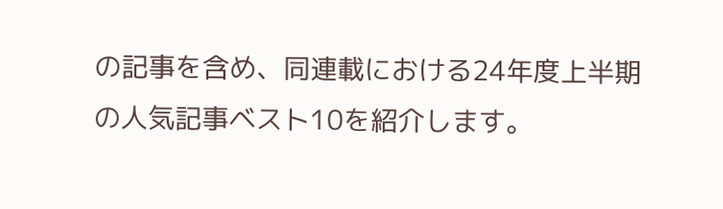の記事を含め、同連載における24年度上半期の人気記事ベスト10を紹介します。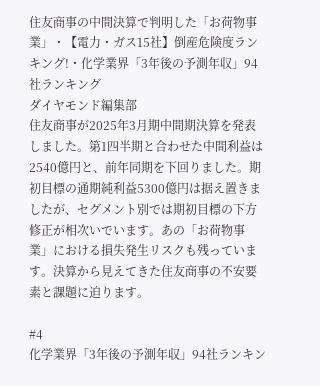住友商事の中間決算で判明した「お荷物事業」・【電力・ガス15社】倒産危険度ランキング!・化学業界「3年後の予測年収」94社ランキング
ダイヤモンド編集部
住友商事が2025年3月期中間期決算を発表しました。第1四半期と合わせた中間利益は2540億円と、前年同期を下回りました。期初目標の通期純利益5300億円は据え置きましたが、セグメント別では期初目標の下方修正が相次いでいます。あの「お荷物事業」における損失発生リスクも残っています。決算から見えてきた住友商事の不安要素と課題に迫ります。

#4
化学業界「3年後の予測年収」94社ランキン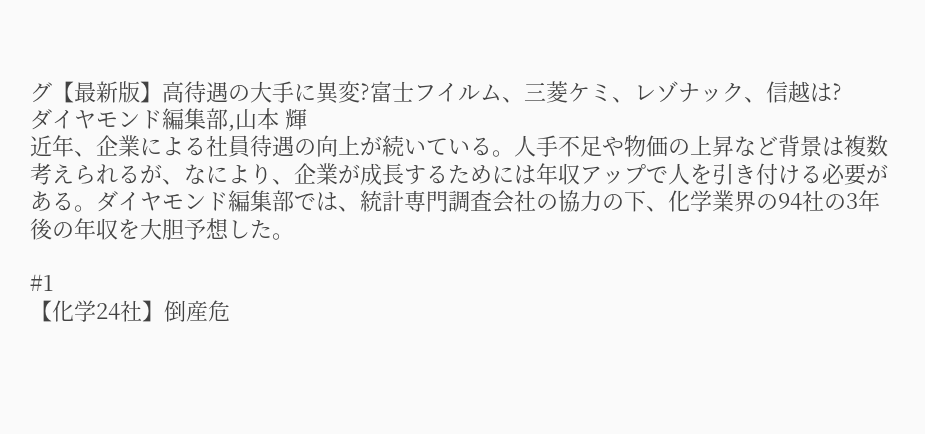グ【最新版】高待遇の大手に異変?富士フイルム、三菱ケミ、レゾナック、信越は?
ダイヤモンド編集部,山本 輝
近年、企業による社員待遇の向上が続いている。人手不足や物価の上昇など背景は複数考えられるが、なにより、企業が成長するためには年収アップで人を引き付ける必要がある。ダイヤモンド編集部では、統計専門調査会社の協力の下、化学業界の94社の3年後の年収を大胆予想した。

#1
【化学24社】倒産危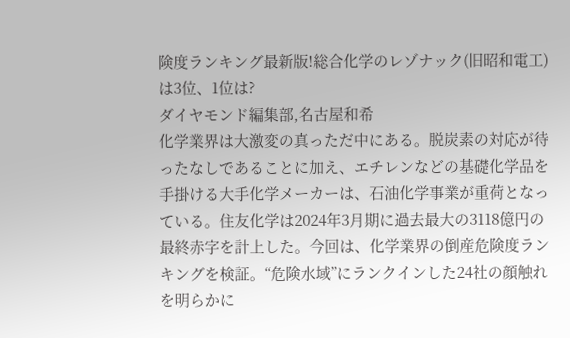険度ランキング最新版!総合化学のレゾナック(旧昭和電工)は3位、1位は?
ダイヤモンド編集部,名古屋和希
化学業界は大激変の真っただ中にある。脱炭素の対応が待ったなしであることに加え、エチレンなどの基礎化学品を手掛ける大手化学メーカーは、石油化学事業が重荷となっている。住友化学は2024年3月期に過去最大の3118億円の最終赤字を計上した。今回は、化学業界の倒産危険度ランキングを検証。“危険水域”にランクインした24社の顔触れを明らかに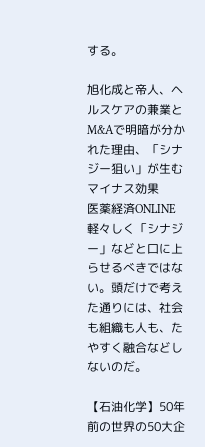する。

旭化成と帝人、ヘルスケアの兼業とM&Aで明暗が分かれた理由、「シナジー狙い」が生むマイナス効果
医薬経済ONLINE
軽々しく「シナジー」などと口に上らせるべきではない。頭だけで考えた通りには、社会も組織も人も、たやすく融合などしないのだ。

【石油化学】50年前の世界の50大企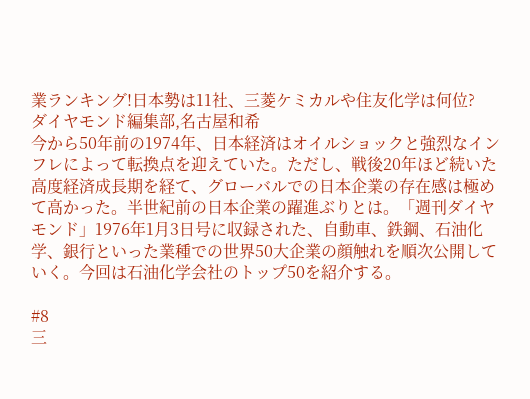業ランキング!日本勢は11社、三菱ケミカルや住友化学は何位?
ダイヤモンド編集部,名古屋和希
今から50年前の1974年、日本経済はオイルショックと強烈なインフレによって転換点を迎えていた。ただし、戦後20年ほど続いた高度経済成長期を経て、グローバルでの日本企業の存在感は極めて高かった。半世紀前の日本企業の躍進ぶりとは。「週刊ダイヤモンド」1976年1月3日号に収録された、自動車、鉄鋼、石油化学、銀行といった業種での世界50大企業の顔触れを順次公開していく。今回は石油化学会社のトップ50を紹介する。

#8
三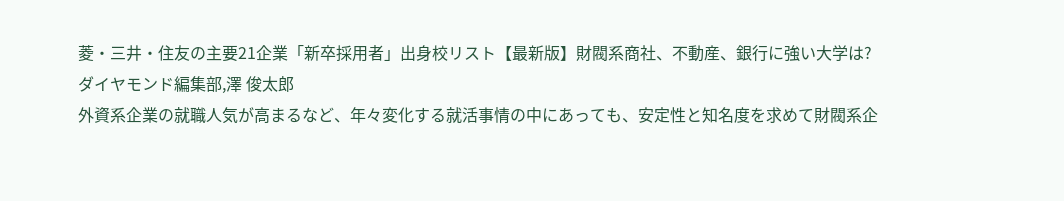菱・三井・住友の主要21企業「新卒採用者」出身校リスト【最新版】財閥系商社、不動産、銀行に強い大学は?
ダイヤモンド編集部,澤 俊太郎
外資系企業の就職人気が高まるなど、年々変化する就活事情の中にあっても、安定性と知名度を求めて財閥系企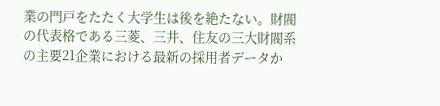業の門戸をたたく大学生は後を絶たない。財閥の代表格である三菱、三井、住友の三大財閥系の主要21企業における最新の採用者データか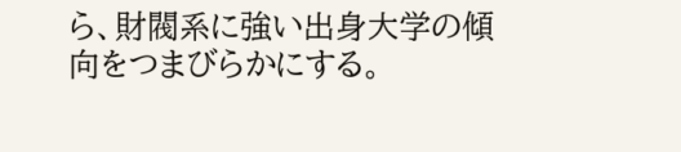ら、財閥系に強い出身大学の傾向をつまびらかにする。